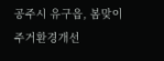공주시 유구읍, 봄맞이 주거환경개선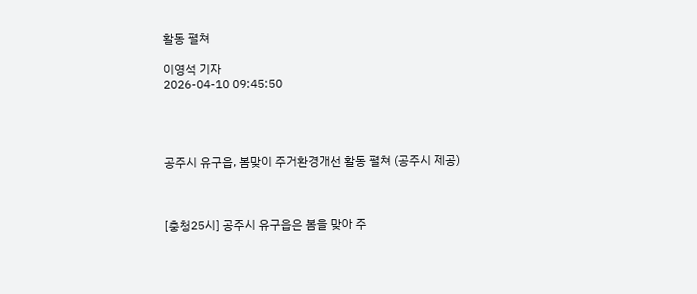활동 펼쳐

이영석 기자
2026-04-10 09:45:50




공주시 유구읍, 봄맞이 주거환경개선 활동 펼쳐 (공주시 제공)



[충청25시] 공주시 유구읍은 봄을 맞아 주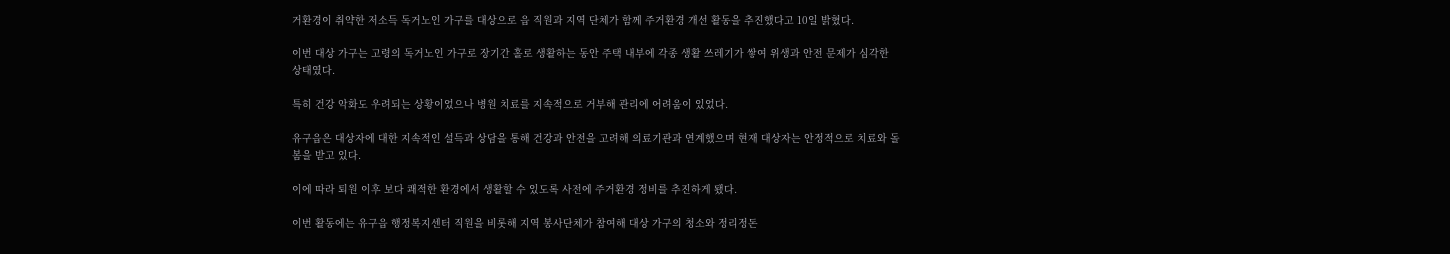거환경이 취약한 저소득 독거노인 가구를 대상으로 읍 직원과 지역 단체가 함께 주거환경 개선 활동을 추진했다고 10일 밝혔다.

이번 대상 가구는 고령의 독거노인 가구로 장기간 홀로 생활하는 동안 주택 내부에 각종 생활 쓰레기가 쌓여 위생과 안전 문제가 심각한 상태였다.

특히 건강 악화도 우려되는 상황이었으나 병원 치료를 지속적으로 거부해 관리에 어려움이 있었다.

유구읍은 대상자에 대한 지속적인 설득과 상담을 통해 건강과 안전을 고려해 의료기관과 연계했으며 현재 대상자는 안정적으로 치료와 돌봄을 받고 있다.

이에 따라 퇴원 이후 보다 쾌적한 환경에서 생활할 수 있도록 사전에 주거환경 정비를 추진하게 됐다.

이번 활동에는 유구읍 행정복지센터 직원을 비롯해 지역 봉사단체가 참여해 대상 가구의 청소와 정리정돈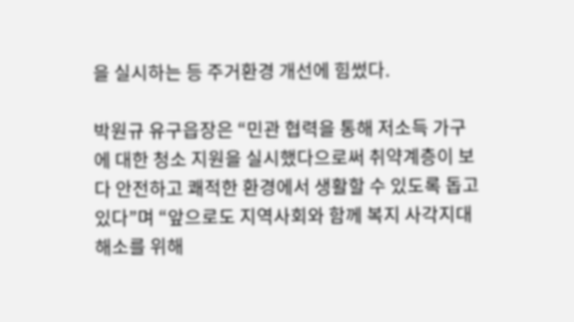을 실시하는 등 주거환경 개선에 힘썼다.

박원규 유구읍장은 “민관 협력을 통해 저소득 가구에 대한 청소 지원을 실시했다으로써 취약계층이 보다 안전하고 쾌적한 환경에서 생활할 수 있도록 돕고 있다”며 “앞으로도 지역사회와 함께 복지 사각지대 해소를 위해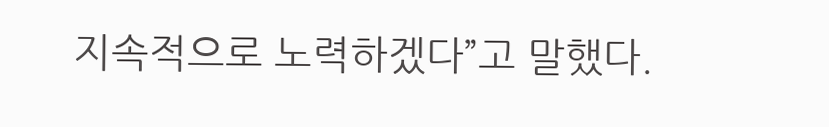지속적으로 노력하겠다”고 말했다.